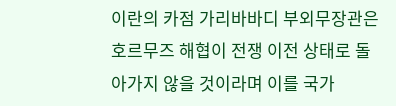이란의 카점 가리바바디 부외무장관은 호르무즈 해협이 전쟁 이전 상태로 돌아가지 않을 것이라며 이를 국가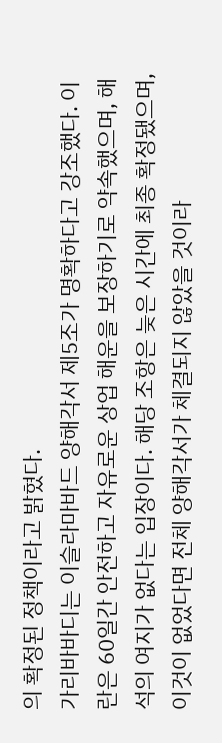의 확정된 정책이라고 밝혔다.
가리바바디는 이슬라마바드 양해각서 제5조가 명확하다고 강조했다. 이란은 60일간 안전하고 자유로운 상업 해운을 보장하기로 약속했으며, 해석의 여지가 없다는 입장이다. 해당 조항은 늦은 시간에 최종 확정됐으며, 이것이 없었다면 전체 양해각서가 체결되지 않았을 것이라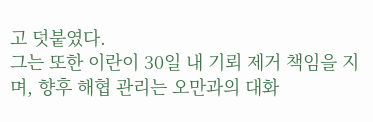고 덧붙였다.
그는 또한 이란이 30일 내 기뢰 제거 책임을 지며, 향후 해협 관리는 오만과의 대화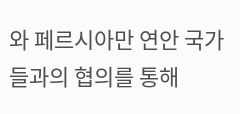와 페르시아만 연안 국가들과의 협의를 통해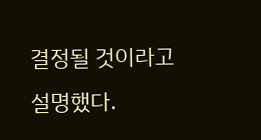결정될 것이라고 설명했다.